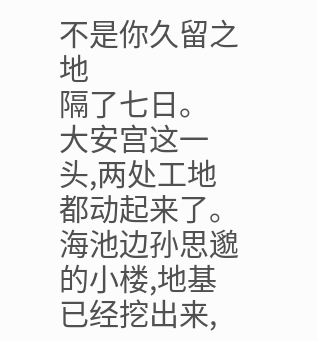不是你久留之地
隔了七日。
大安宫这一头,两处工地都动起来了。
海池边孙思邈的小楼,地基已经挖出来,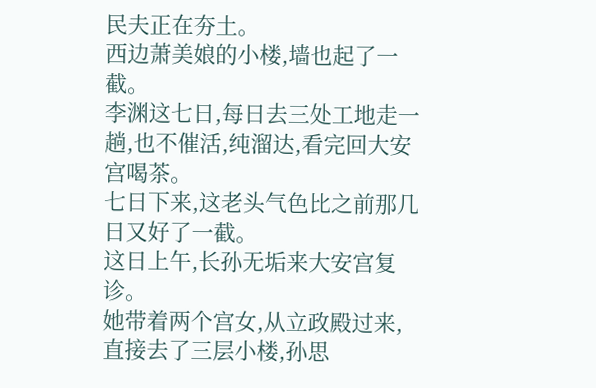民夫正在夯土。
西边萧美娘的小楼,墙也起了一截。
李渊这七日,每日去三处工地走一趟,也不催活,纯溜达,看完回大安宫喝茶。
七日下来,这老头气色比之前那几日又好了一截。
这日上午,长孙无垢来大安宫复诊。
她带着两个宫女,从立政殿过来,直接去了三层小楼,孙思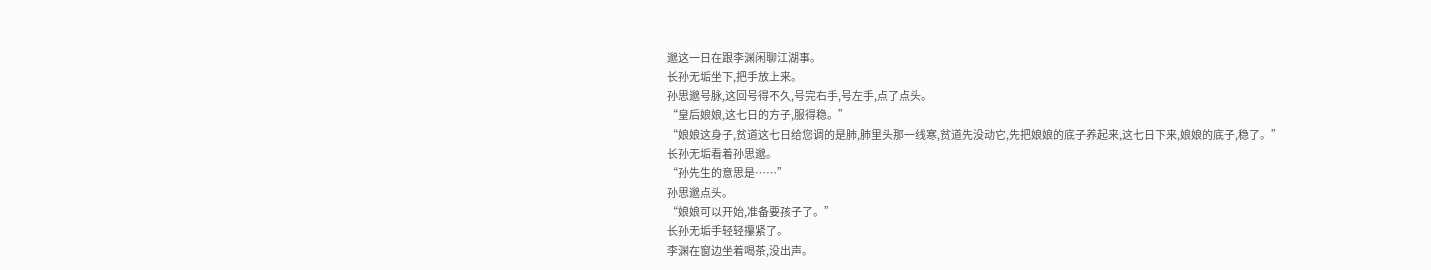邈这一日在跟李渊闲聊江湖事。
长孙无垢坐下,把手放上来。
孙思邈号脉,这回号得不久,号完右手,号左手,点了点头。
“皇后娘娘,这七日的方子,服得稳。”
“娘娘这身子,贫道这七日给您调的是肺,肺里头那一线寒,贫道先没动它,先把娘娘的底子养起来,这七日下来,娘娘的底子,稳了。”
长孙无垢看着孙思邈。
“孙先生的意思是……”
孙思邈点头。
“娘娘可以开始,准备要孩子了。”
长孙无垢手轻轻攥紧了。
李渊在窗边坐着喝茶,没出声。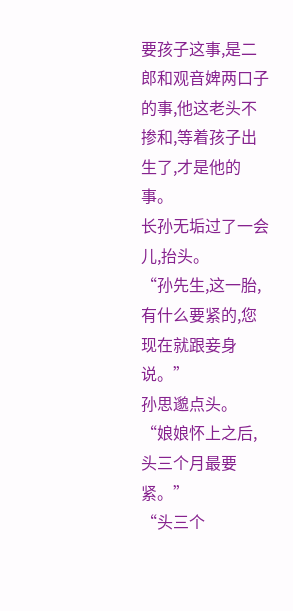要孩子这事,是二郎和观音婢两口子的事,他这老头不掺和,等着孩子出生了,才是他的事。
长孙无垢过了一会儿,抬头。
“孙先生,这一胎,有什么要紧的,您现在就跟妾身说。”
孙思邈点头。
“娘娘怀上之后,头三个月最要紧。”
“头三个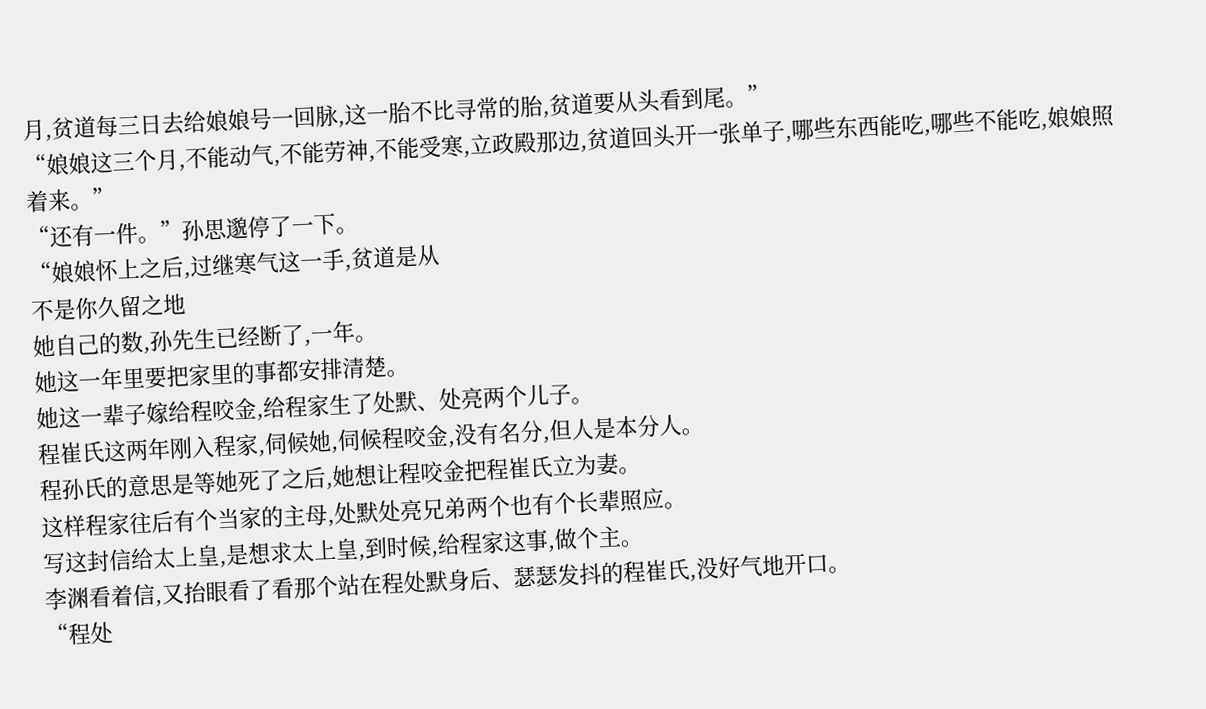月,贫道每三日去给娘娘号一回脉,这一胎不比寻常的胎,贫道要从头看到尾。”
“娘娘这三个月,不能动气,不能劳神,不能受寒,立政殿那边,贫道回头开一张单子,哪些东西能吃,哪些不能吃,娘娘照着来。”
“还有一件。”孙思邈停了一下。
“娘娘怀上之后,过继寒气这一手,贫道是从
不是你久留之地
她自己的数,孙先生已经断了,一年。
她这一年里要把家里的事都安排清楚。
她这一辈子嫁给程咬金,给程家生了处默、处亮两个儿子。
程崔氏这两年刚入程家,伺候她,伺候程咬金,没有名分,但人是本分人。
程孙氏的意思是等她死了之后,她想让程咬金把程崔氏立为妻。
这样程家往后有个当家的主母,处默处亮兄弟两个也有个长辈照应。
写这封信给太上皇,是想求太上皇,到时候,给程家这事,做个主。
李渊看着信,又抬眼看了看那个站在程处默身后、瑟瑟发抖的程崔氏,没好气地开口。
“程处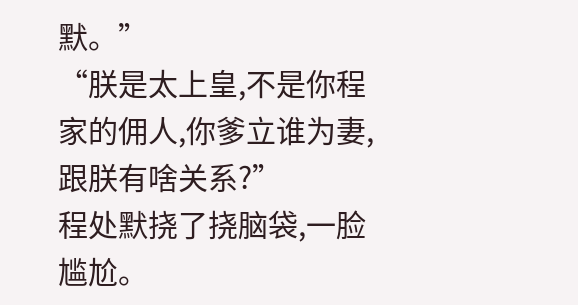默。”
“朕是太上皇,不是你程家的佣人,你爹立谁为妻,跟朕有啥关系?”
程处默挠了挠脑袋,一脸尴尬。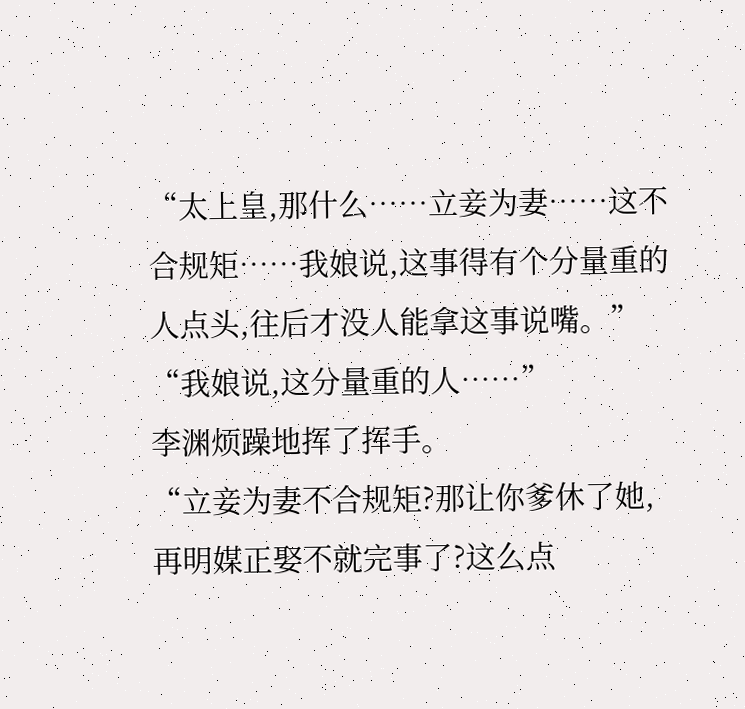“太上皇,那什么……立妾为妻……这不合规矩……我娘说,这事得有个分量重的人点头,往后才没人能拿这事说嘴。”
“我娘说,这分量重的人……”
李渊烦躁地挥了挥手。
“立妾为妻不合规矩?那让你爹休了她,再明媒正娶不就完事了?这么点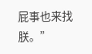屁事也来找朕。”